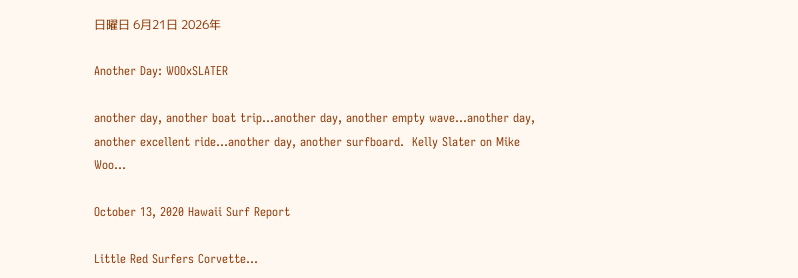日曜日 6月21日 2026年

Another Day: WOOxSLATER

another day, another boat trip…another day, another empty wave…another day, another excellent ride…another day, another surfboard.  Kelly Slater on Mike Woo…

October 13, 2020 Hawaii Surf Report

Little Red Surfers Corvette…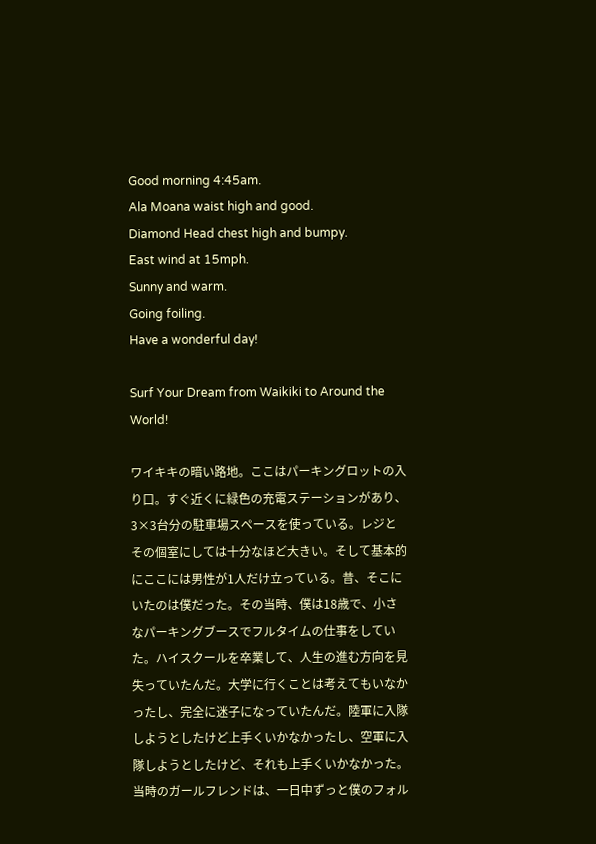Good morning 4:45am.
Ala Moana waist high and good.
Diamond Head chest high and bumpy.
East wind at 15mph.
Sunny and warm.
Going foiling.
Have a wonderful day!

Surf Your Dream from Waikiki to Around the World!

ワイキキの暗い路地。ここはパーキングロットの入り口。すぐ近くに緑色の充電ステーションがあり、3×3台分の駐車場スペースを使っている。レジとその個室にしては十分なほど大きい。そして基本的にここには男性が1人だけ立っている。昔、そこにいたのは僕だった。その当時、僕は18歳で、小さなパーキングブースでフルタイムの仕事をしていた。ハイスクールを卒業して、人生の進む方向を見失っていたんだ。大学に行くことは考えてもいなかったし、完全に迷子になっていたんだ。陸軍に入隊しようとしたけど上手くいかなかったし、空軍に入隊しようとしたけど、それも上手くいかなかった。当時のガールフレンドは、一日中ずっと僕のフォル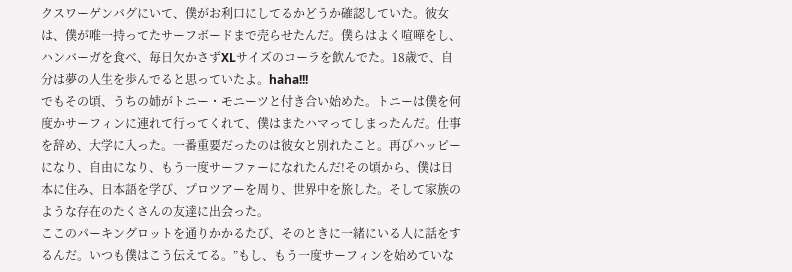クスワーゲンバグにいて、僕がお利口にしてるかどうか確認していた。彼女は、僕が唯一持ってたサーフボードまで売らせたんだ。僕らはよく喧嘩をし、ハンバーガを食べ、毎日欠かさずXLサイズのコーラを飲んでた。18歳で、自分は夢の人生を歩んでると思っていたよ。haha!!!
でもその頃、うちの姉がトニー・モニーツと付き合い始めた。トニーは僕を何度かサーフィンに連れて行ってくれて、僕はまたハマってしまったんだ。仕事を辞め、大学に入った。一番重要だったのは彼女と別れたこと。再びハッピーになり、自由になり、もう一度サーファーになれたんだ!その頃から、僕は日本に住み、日本語を学び、プロツアーを周り、世界中を旅した。そして家族のような存在のたくさんの友達に出会った。
ここのパーキングロットを通りかかるたび、そのときに一緒にいる人に話をするんだ。いつも僕はこう伝えてる。”もし、もう一度サーフィンを始めていな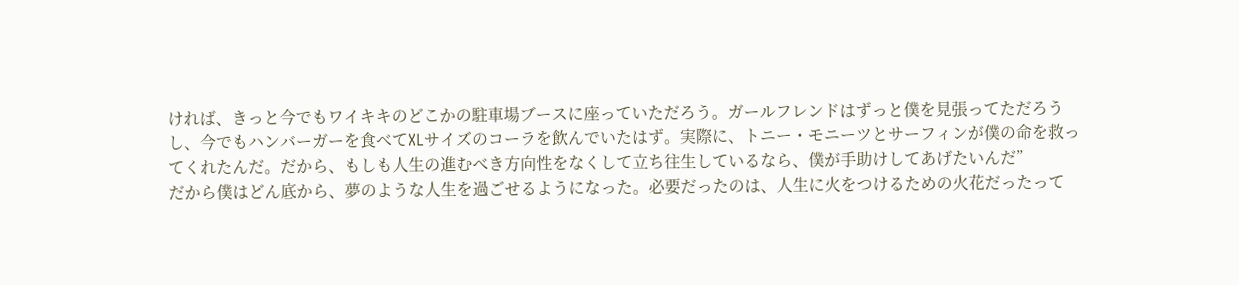ければ、きっと今でもワイキキのどこかの駐車場ブースに座っていただろう。ガールフレンドはずっと僕を見張ってただろうし、今でもハンバーガーを食べてXLサイズのコーラを飲んでいたはず。実際に、トニー・モニーツとサーフィンが僕の命を救ってくれたんだ。だから、もしも人生の進むべき方向性をなくして立ち往生しているなら、僕が手助けしてあげたいんだ”
だから僕はどん底から、夢のような人生を過ごせるようになった。必要だったのは、人生に火をつけるための火花だったって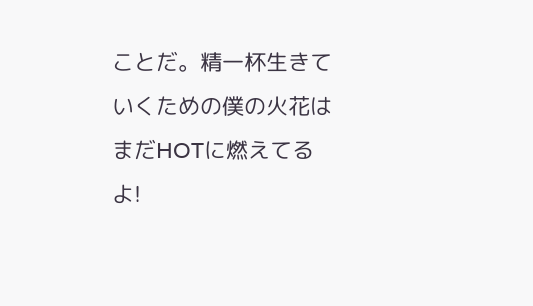ことだ。精一杯生きていくための僕の火花はまだHOTに燃えてるよ!